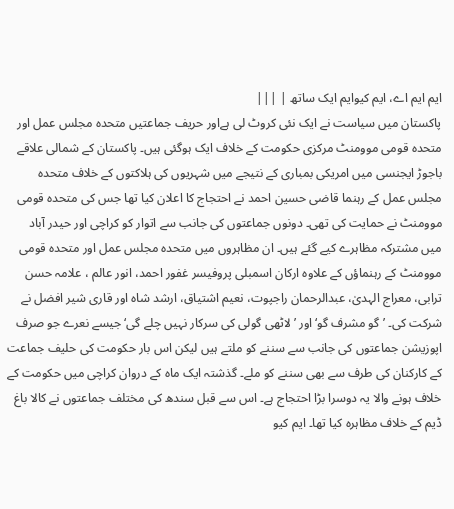ایم ایم اے، ایم کیوایم ایک ساتھ | |||
پاکستان میں سیاست نے ایک نئی کروٹ لی ہےاور حریف جماعتیں متحدہ مجلس عمل اور متحدہ قومی موومنٹ مرکزی حکومت کے خلاف ایک ہوگئی ہیں۔ پاکستان کے شمالی علاقے باجوڑ ایجنسی میں امریکی بمباری کے نتیجے میں شہریوں کی ہلاکتوں کے خلاف متحدہ مجلس عمل کے رہنما قاضی حسین احمد نے احتجاج کا اعلان کیا تھا جس کی متحدہ قومی موومنٹ نے حمایت کی تھی۔ دونوں جماعتوں کی جانب سے اتوار کو کراچی اور حیدر آباد میں مشترکہ مظاہرے کیے گئے ہیں۔ ان مظاہروں میں متحدہ مجلس عمل اور متحدہ قومی موومنٹ کے رہنماؤں کے علاوہ ارکان اسمبلی پروفیسر غفور احمد، انور عالم ، علامہ حسن ترابی، معراج الہدیٰ، عبدالرحمان راجپوت، نعیم اشتیاق، ارشد شاہ اور قاری شیر افضل نے شرکت کی۔ ’گو مشرف گو‘ اور ’لاٹھی گولی کی سرکار نہیں چلے گی‘ جیسے نعرے جو صرف اپوزیشن جماعتوں کی جانب سے سننے کو ملتے ہیں لیکن اس بار حکومت کی حلیف جماعت کے کارکنان کی طرف سے بھی سننے کو ملے۔ گذشتہ ایک ماہ کے دروان کراچی میں حکومت کے خلاف ہونے والا یہ دوسرا بڑا احتجاج ہے۔ اس سے قبل سندھ کی مختلف جماعتوں نے کالا باغ ڈیم کے خلاف مظاہرہ کیا تھا۔ ایم کیو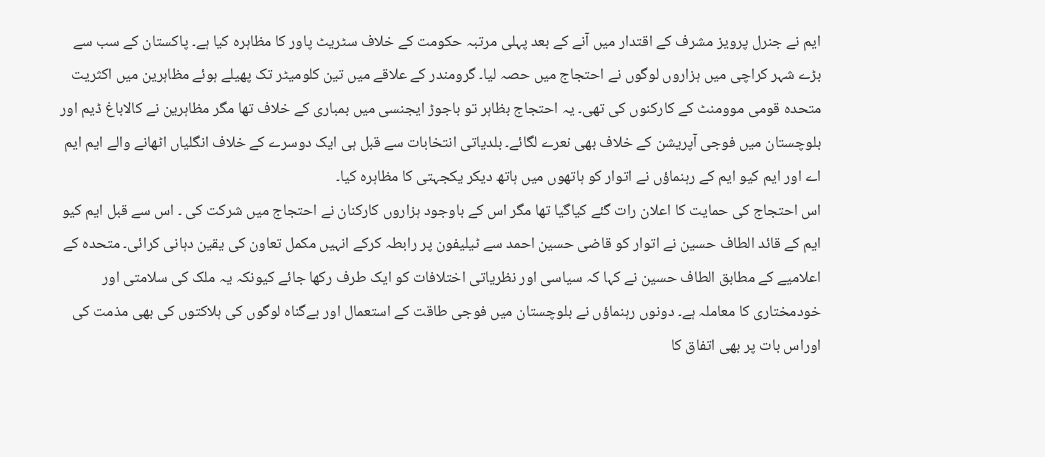ایم نے جنرل پرویز مشرف کے اقتدار میں آنے کے بعد پہلی مرتبہ حکومت کے خلاف سٹریٹ پاور کا مظاہرہ کیا ہے۔ پاکستان کے سب سے بڑے شہر کراچی میں ہزاروں لوگوں نے احتجاج میں حصہ لیا۔ گرومندر کے علاقے میں تین کلومیٹر تک پھیلے ہوئے مظاہرین میں اکثریت متحدہ قومی موومنٹ کے کارکنوں کی تھی۔ یہ احتجاج بظاہر تو باجوڑ ایجنسی میں بمباری کے خلاف تھا مگر مظاہرین نے کالاباغ ڈیم اور بلوچستان میں فوجی آپریشن کے خلاف بھی نعرے لگائے۔ بلدیاتی انتخابات سے قبل ہی ایک دوسرے کے خلاف انگلیاں اٹھانے والے ایم ایم اے اور ایم کیو ایم کے رہنماؤں نے اتوار کو ہاتھوں میں ہاتھ دیکر یکجہتی کا مظاہرہ کیا۔
اس احتجاج کی حمایت کا اعلان رات گئے کیاگیا تھا مگر اس کے باوجود ہزاروں کارکنان نے احتجاج میں شرکت کی ۔ اس سے قبل ایم کیو ایم کے قائد الطاف حسین نے اتوار کو قاضی حسین احمد سے ٹیلیفون پر رابطہ کرکے انہیں مکمل تعاون کی یقین دہانی کرائی۔ متحدہ کے اعلامیے کے مطابق الطاف حسین نے کہا کہ سیاسی اور نظریاتی اختلافات کو ایک طرف رکھا جائے کیونکہ یہ ملک کی سلامتی اور خودمختاری کا معاملہ ہے۔ دونوں رہنماؤں نے بلوچستان میں فوجی طاقت کے استعمال اور بےگناہ لوگوں کی ہلاکتوں کی بھی مذمت کی اوراس بات پر بھی اتفاق کا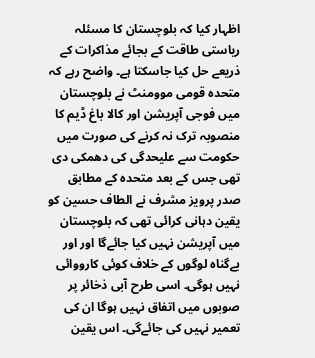اظہار کیا کہ بلوچستان کا مسئلہ ریاستی طاقت کے بجائے مذاکرات کے ذریعے حل کیا جاسکتا ہے۔ واضح رہے کہ متحدہ قومی موومنٹ نے بلوچستان میں فوجی آپریشن اور کالا باغ ڈیم کا منصوبہ ترک نہ کرنے کی صورت میں حکومت سے علیحدگی کی دھمکی دی تھی جس کے بعد متحدہ کے مطابق صدر پرویز مشرف نے الطاف حسین کو یقین دہانی کرائی تھی کہ بلوچستان میں آپریشن نہیں کیا جائےگا اور اور بےگناہ لوگوں کے خلاف کوئی کارووائی نہیں ہوگی۔ اسی طرح آبی ذخائر پر صوبوں میں اتفاق نہیں ہوگا ان کی تعمیر نہیں کی جائےگی۔ اس یقین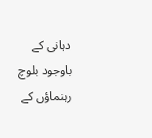دہانی کے باوجود بلوچ رہنماؤں کے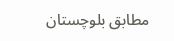مطابق بلوچستان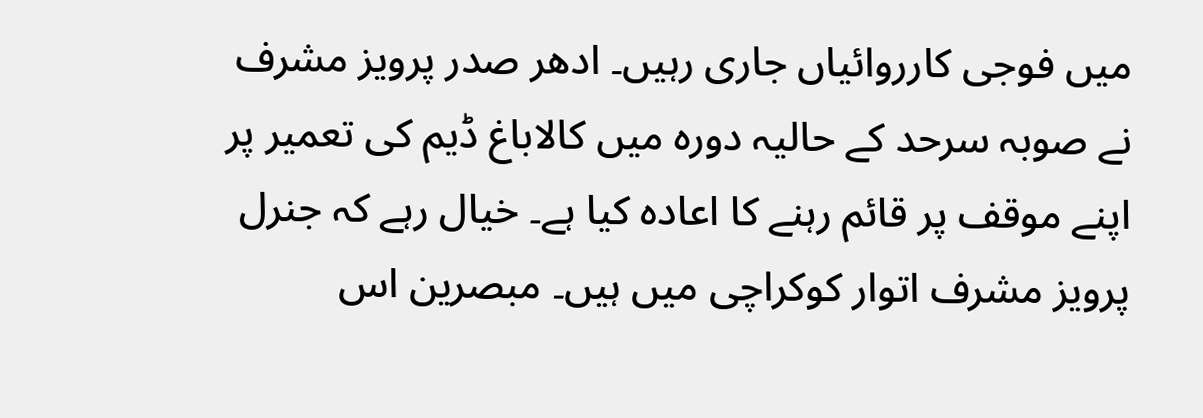میں فوجی کارروائیاں جاری رہیں۔ ادھر صدر پرویز مشرف نے صوبہ سرحد کے حالیہ دورہ میں کالاباغ ڈیم کی تعمیر پر اپنے موقف پر قائم رہنے کا اعادہ کیا ہے۔ خیال رہے کہ جنرل پرویز مشرف اتوار کوکراچی میں ہیں۔ مبصرین اس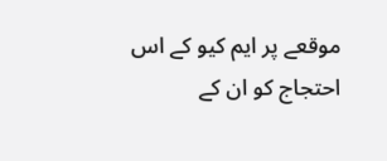موقعے پر ایم کیو کے اس احتجاج کو ان کے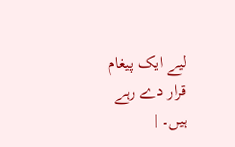لیے ایک پیغام قرار دے رہے ہیں۔ |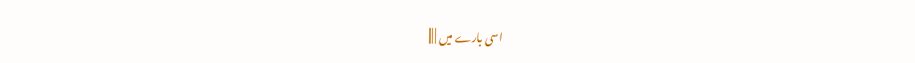اسی بارے میں | |||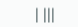| |||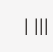| |||